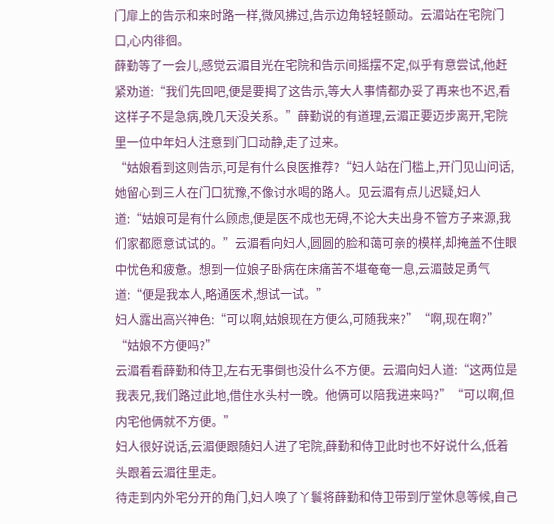门扉上的告示和来时路一样,微风拂过,告示边角轻轻颤动。云湄站在宅院门口,心内徘徊。
薛勤等了一会儿,感觉云湄目光在宅院和告示间摇摆不定,似乎有意尝试,他赶紧劝道:“我们先回吧,便是要揭了这告示,等大人事情都办妥了再来也不迟,看这样子不是急病,晚几天没关系。”薛勤说的有道理,云湄正要迈步离开,宅院里一位中年妇人注意到门口动静,走了过来。
“姑娘看到这则告示,可是有什么良医推荐?“妇人站在门槛上,开门见山问话,她留心到三人在门口犹豫,不像讨水喝的路人。见云湄有点儿迟疑,妇人道:“姑娘可是有什么顾虑,便是医不成也无碍,不论大夫出身不管方子来源,我们家都愿意试试的。”云湄看向妇人,圆圆的脸和蔼可亲的模样,却掩盖不住眼中忧色和疲惫。想到一位娘子卧病在床痛苦不堪奄奄一息,云湄鼓足勇气道:“便是我本人,略通医术,想试一试。”
妇人露出高兴神色:“可以啊,姑娘现在方便么,可随我来?”“啊,现在啊?”
“姑娘不方便吗?”
云湄看看薛勤和侍卫,左右无事倒也没什么不方便。云湄向妇人道:“这两位是我表兄,我们路过此地,借住水头村一晚。他俩可以陪我进来吗?”“可以啊,但内宅他俩就不方便。”
妇人很好说话,云湄便跟随妇人进了宅院,薛勤和侍卫此时也不好说什么,低着头跟着云湄往里走。
待走到内外宅分开的角门,妇人唤了丫鬟将薛勤和侍卫带到厅堂休息等候,自己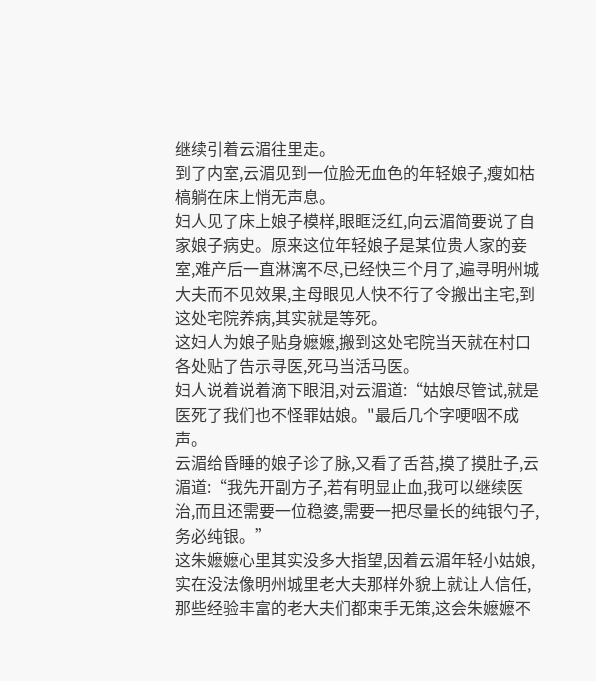继续引着云湄往里走。
到了内室,云湄见到一位脸无血色的年轻娘子,瘦如枯槁躺在床上悄无声息。
妇人见了床上娘子模样,眼眶泛红,向云湄简要说了自家娘子病史。原来这位年轻娘子是某位贵人家的妾室,难产后一直淋漓不尽,已经快三个月了,遍寻明州城大夫而不见效果,主母眼见人快不行了令搬出主宅,到这处宅院养病,其实就是等死。
这妇人为娘子贴身嬷嬷,搬到这处宅院当天就在村口各处贴了告示寻医,死马当活马医。
妇人说着说着滴下眼泪,对云湄道:“姑娘尽管试,就是医死了我们也不怪罪姑娘。"最后几个字哽咽不成声。
云湄给昏睡的娘子诊了脉,又看了舌苔,摸了摸肚子,云湄道:“我先开副方子,若有明显止血,我可以继续医治,而且还需要一位稳婆,需要一把尽量长的纯银勺子,务必纯银。”
这朱嬷嬷心里其实没多大指望,因着云湄年轻小姑娘,实在没法像明州城里老大夫那样外貌上就让人信任,那些经验丰富的老大夫们都束手无策,这会朱嬷嬷不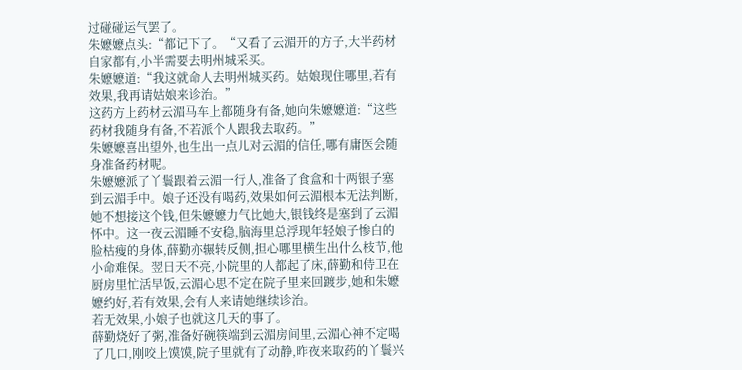过碰碰运气罢了。
朱嬷嬷点头:“都记下了。“又看了云湄开的方子,大半药材自家都有,小半需要去明州城采买。
朱嬷嬷道:“我这就命人去明州城买药。姑娘现住哪里,若有效果,我再请姑娘来诊治。”
这药方上药材云湄马车上都随身有备,她向朱嬷嬷道:“这些药材我随身有备,不若派个人跟我去取药。”
朱嬷嬷喜出望外,也生出一点儿对云湄的信任,哪有庸医会随身准备药材呢。
朱嬷嬷派了丫鬟跟着云湄一行人,准备了食盒和十两银子塞到云湄手中。娘子还没有喝药,效果如何云湄根本无法判断,她不想接这个钱,但朱嬷嬷力气比她大,银钱终是塞到了云湄怀中。这一夜云湄睡不安稳,脑海里总浮现年轻娘子惨白的脸枯瘦的身体,薛勤亦辗转反侧,担心哪里横生出什么枝节,他小命难保。翌日天不亮,小院里的人都起了床,薛勤和侍卫在厨房里忙活早饭,云湄心思不定在院子里来回踱步,她和朱嬷嬷约好,若有效果,会有人来请她继续诊治。
若无效果,小娘子也就这几天的事了。
薛勤烧好了粥,准备好碗筷端到云湄房间里,云湄心神不定喝了几口,刚咬上馍馍,院子里就有了动静,昨夜来取药的丫鬟兴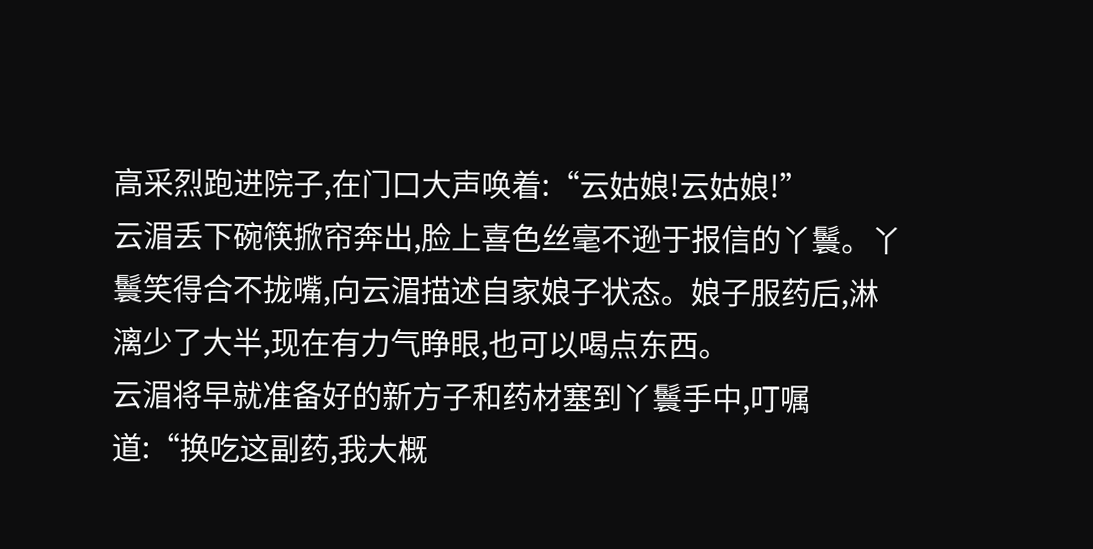高采烈跑进院子,在门口大声唤着:“云姑娘!云姑娘!”
云湄丢下碗筷掀帘奔出,脸上喜色丝毫不逊于报信的丫鬟。丫鬟笑得合不拢嘴,向云湄描述自家娘子状态。娘子服药后,淋漓少了大半,现在有力气睁眼,也可以喝点东西。
云湄将早就准备好的新方子和药材塞到丫鬟手中,叮嘱道:“换吃这副药,我大概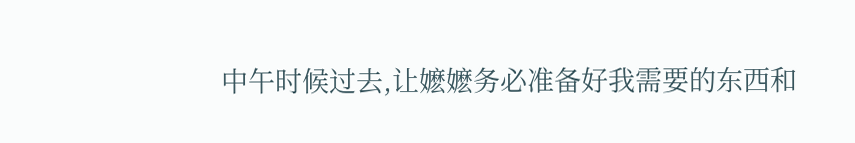中午时候过去,让嬷嬷务必准备好我需要的东西和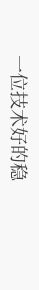一位技术好的稳